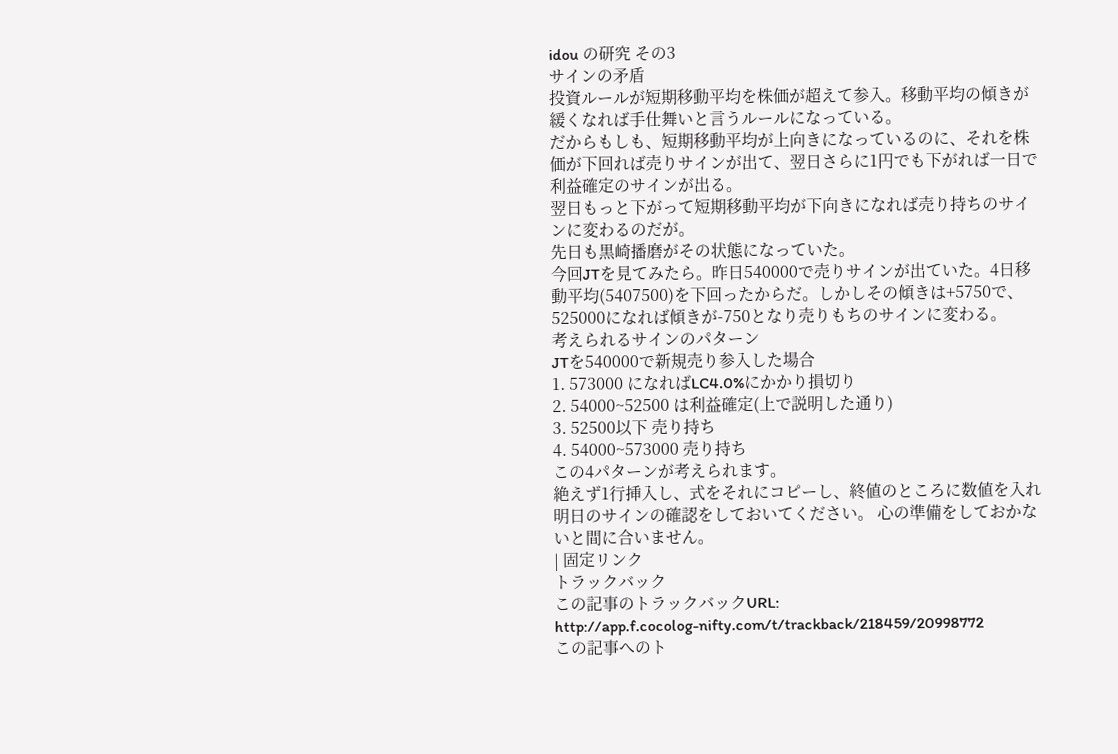idou の研究 その3
サインの矛盾
投資ルールが短期移動平均を株価が超えて参入。移動平均の傾きが緩くなれば手仕舞いと言うルールになっている。
だからもしも、短期移動平均が上向きになっているのに、それを株価が下回れば売りサインが出て、翌日さらに1円でも下がれば一日で利益確定のサインが出る。
翌日もっと下がって短期移動平均が下向きになれば売り持ちのサインに変わるのだが。
先日も黒崎播磨がその状態になっていた。
今回JTを見てみたら。昨日540000で売りサインが出ていた。4日移動平均(5407500)を下回ったからだ。しかしその傾きは+5750で、525000になれば傾きが-750となり売りもちのサインに変わる。
考えられるサインのパターン
JTを540000で新規売り参入した場合
1. 573000 になればLC4.0%にかかり損切り
2. 54000~52500 は利益確定(上で説明した通り)
3. 52500以下 売り持ち
4. 54000~573000 売り持ち
この4パターンが考えられます。
絶えず1行挿入し、式をそれにコピーし、終値のところに数値を入れ明日のサインの確認をしておいてください。 心の準備をしておかないと間に合いません。
| 固定リンク
トラックバック
この記事のトラックバックURL:
http://app.f.cocolog-nifty.com/t/trackback/218459/20998772
この記事へのト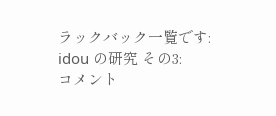ラックバック一覧です: idou の研究 その3:
コメント